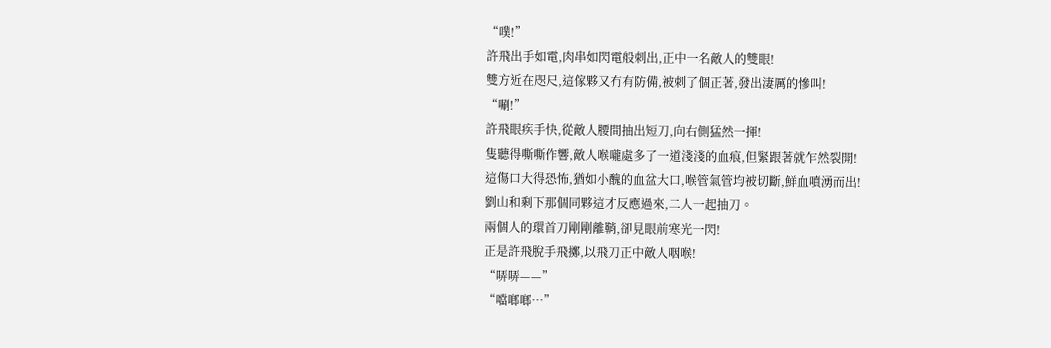“噗!”
許飛出手如電,肉串如閃電般刺出,正中一名敵人的雙眼!
雙方近在咫尺,這傢夥又冇有防備,被刺了個正著,發出淒厲的慘叫!
“唰!”
許飛眼疾手快,從敵人腰間抽出短刀,向右側猛然一揮!
隻聽得嘶嘶作響,敵人喉嚨處多了一道淺淺的血痕,但緊跟著就乍然裂開!
這傷口大得恐怖,猶如小醜的血盆大口,喉管氣管均被切斷,鮮血噴湧而出!
劉山和剩下那個同夥這才反應過來,二人一起抽刀。
兩個人的環首刀剛剛離鞘,卻見眼前寒光一閃!
正是許飛脫手飛擲,以飛刀正中敵人咽喉!
“哢哢——”
“噹啷啷…”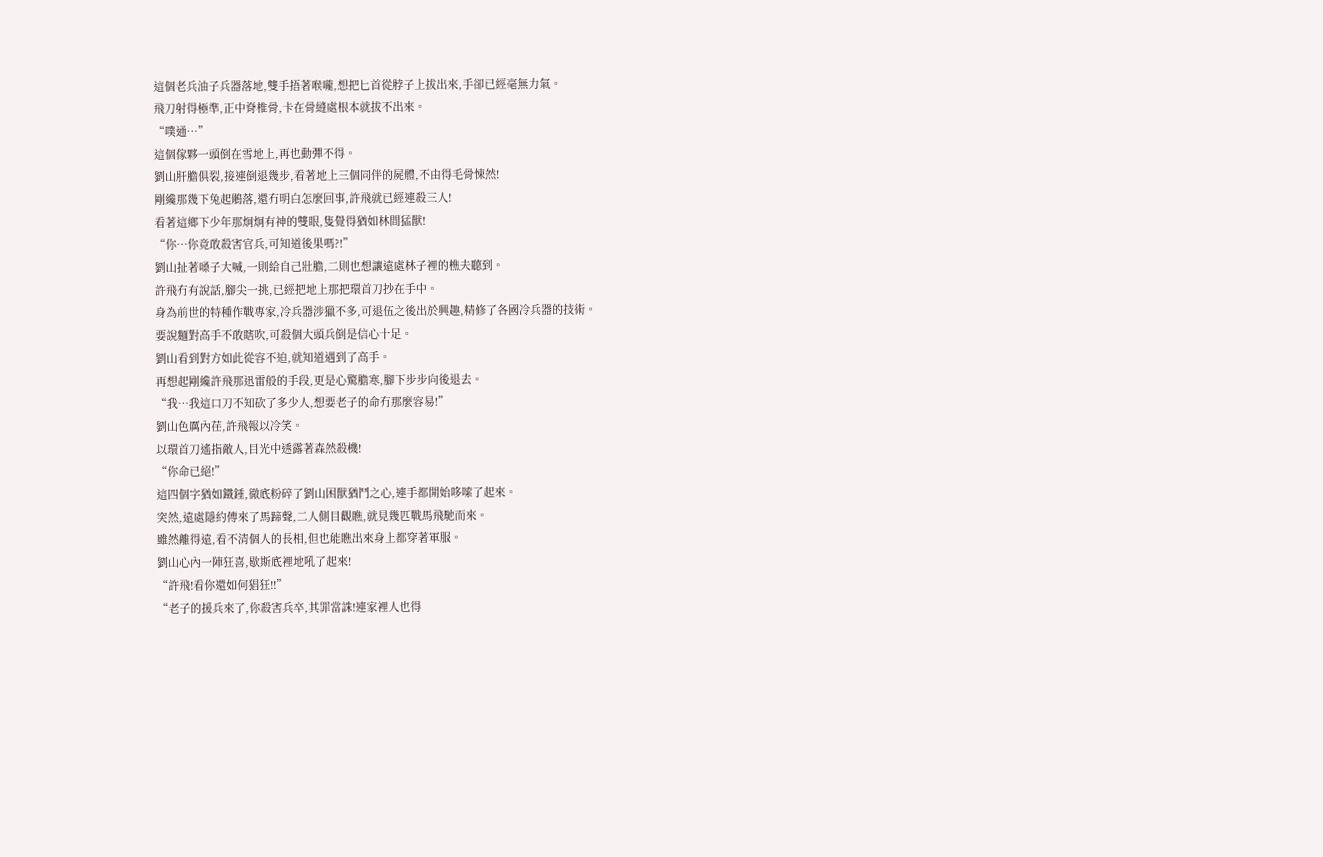這個老兵油子兵器落地,雙手捂著喉嚨,想把匕首從脖子上拔出來,手卻已經毫無力氣。
飛刀射得極準,正中脊椎骨,卡在骨縫處根本就拔不出來。
“噗通…”
這個傢夥一頭倒在雪地上,再也動彈不得。
劉山肝膽俱裂,接連倒退幾步,看著地上三個同伴的屍體,不由得毛骨悚然!
剛纔那幾下兔起鶻落,還冇明白怎麼回事,許飛就已經連殺三人!
看著這鄉下少年那炯炯有神的雙眼,隻覺得猶如林間猛獸!
“你…你竟敢殺害官兵,可知道後果嗎?!”
劉山扯著嗓子大喊,一則給自己壯膽,二則也想讓遠處林子裡的樵夫聽到。
許飛冇有說話,腳尖一挑,已經把地上那把環首刀抄在手中。
身為前世的特種作戰專家,冷兵器涉獵不多,可退伍之後出於興趣,精修了各國冷兵器的技術。
要說麵對高手不敢瞎吹,可殺個大頭兵倒是信心十足。
劉山看到對方如此從容不迫,就知道遇到了高手。
再想起剛纔許飛那迅雷般的手段,更是心驚膽寒,腳下步步向後退去。
“我…我這口刀不知砍了多少人,想要老子的命冇那麼容易!”
劉山色厲內荏,許飛報以冷笑。
以環首刀遙指敵人,目光中透露著森然殺機!
“你命已絕!”
這四個字猶如鐵錘,徹底粉碎了劉山困獸猶鬥之心,連手都開始哆嗦了起來。
突然,遠處隱約傳來了馬蹄聲,二人側目觀瞧,就見幾匹戰馬飛馳而來。
雖然離得遠,看不清個人的長相,但也能瞧出來身上都穿著軍服。
劉山心內一陣狂喜,歇斯底裡地吼了起來!
“許飛!看你還如何猖狂!!”
“老子的援兵來了,你殺害兵卒,其罪當誅!連家裡人也得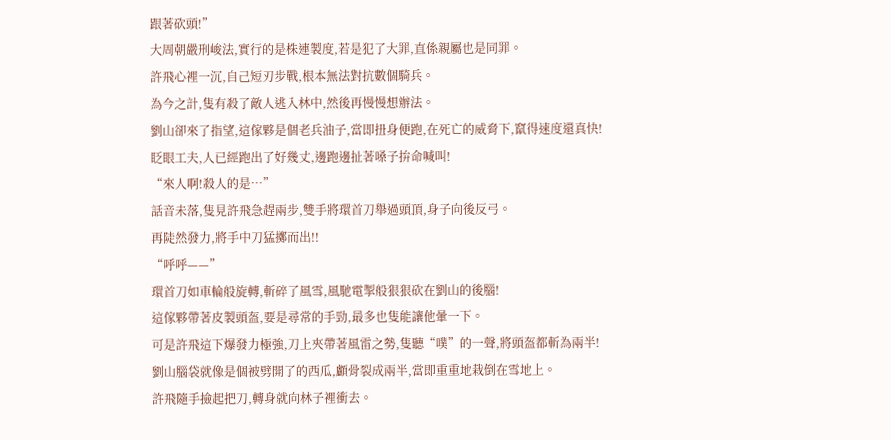跟著砍頭!”
大周朝嚴刑峻法,實行的是株連製度,若是犯了大罪,直係親屬也是同罪。
許飛心裡一沉,自己短刃步戰,根本無法對抗數個騎兵。
為今之計,隻有殺了敵人逃入林中,然後再慢慢想辦法。
劉山卻來了指望,這傢夥是個老兵油子,當即扭身便跑,在死亡的威脅下,竄得速度還真快!
眨眼工夫,人已經跑出了好幾丈,邊跑邊扯著嗓子拚命喊叫!
“來人啊!殺人的是…”
話音未落,隻見許飛急趕兩步,雙手將環首刀舉過頭頂,身子向後反弓。
再陡然發力,將手中刀猛擲而出!!
“呼呼——”
環首刀如車輪般旋轉,斬碎了風雪,風馳電掣般狠狠砍在劉山的後腦!
這傢夥帶著皮製頭盔,要是尋常的手勁,最多也隻能讓他暈一下。
可是許飛這下爆發力極強,刀上夾帶著風雷之勢,隻聽“噗”的一聲,將頭盔都斬為兩半!
劉山腦袋就像是個被劈開了的西瓜,顱骨裂成兩半,當即重重地栽倒在雪地上。
許飛隨手撿起把刀,轉身就向林子裡衝去。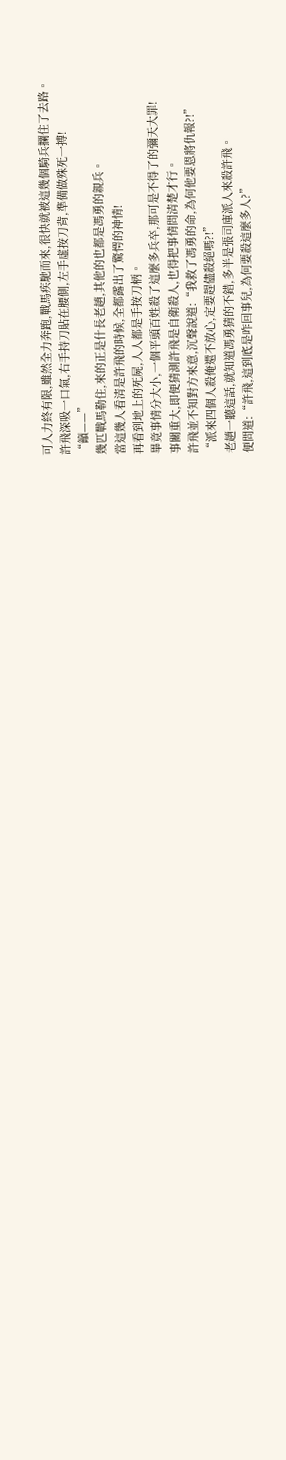可人力終有限,雖然全力奔跑,戰馬疾馳而來,很快就被這幾個騎兵攔住了去路。
許飛深吸一口氣,右手持刀貼在腰側,左手虛按刀背,準備做殊死一搏!
“籲——”
幾匹戰馬勒住,來的正是什長老趙,其他的也都是馮勇的親兵。
當這幾人看清是許飛的時候,全都露出了驚愕的神情!
再看到地上的死屍,人人都是手按刀柄。
畢竟事情分大小,一個平頭百姓殺了這麼多兵卒,那可是不得了的彌天大罪!
事關重大,即便猜測許飛是自衛殺人,也得把事情問清楚才行。
許飛並不知對方來意,沉聲說道:“我救了馮勇的命,為何他要恩將仇報?!”
“派來四個人殺俺還不放心,定要趕儘殺絕嗎?!”
老趙一聽這話,就知道馮勇猜的不錯,多半是張司庫派人來殺許飛。
便問道:“許飛,這到底是咋回事兒,為何要殺這麼多人?”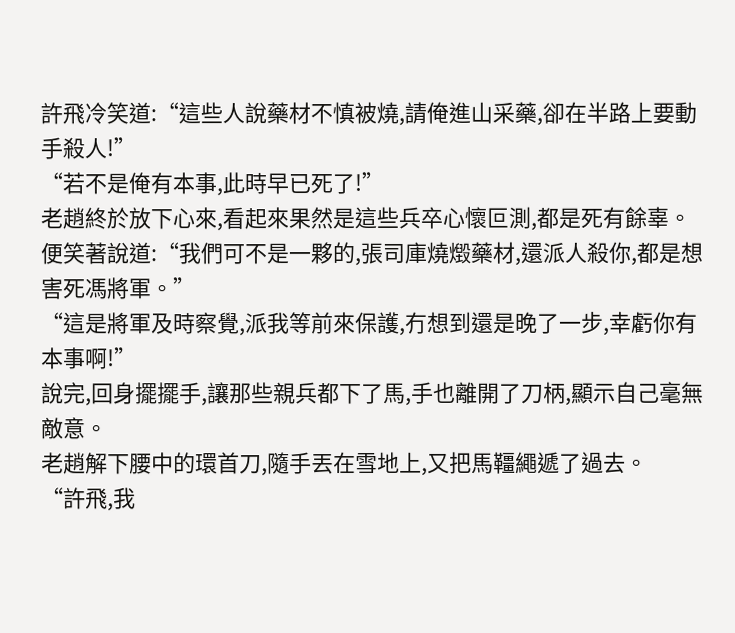許飛冷笑道:“這些人說藥材不慎被燒,請俺進山采藥,卻在半路上要動手殺人!”
“若不是俺有本事,此時早已死了!”
老趙終於放下心來,看起來果然是這些兵卒心懷叵測,都是死有餘辜。
便笑著說道:“我們可不是一夥的,張司庫燒燬藥材,還派人殺你,都是想害死馮將軍。”
“這是將軍及時察覺,派我等前來保護,冇想到還是晚了一步,幸虧你有本事啊!”
說完,回身擺擺手,讓那些親兵都下了馬,手也離開了刀柄,顯示自己毫無敵意。
老趙解下腰中的環首刀,隨手丟在雪地上,又把馬韁繩遞了過去。
“許飛,我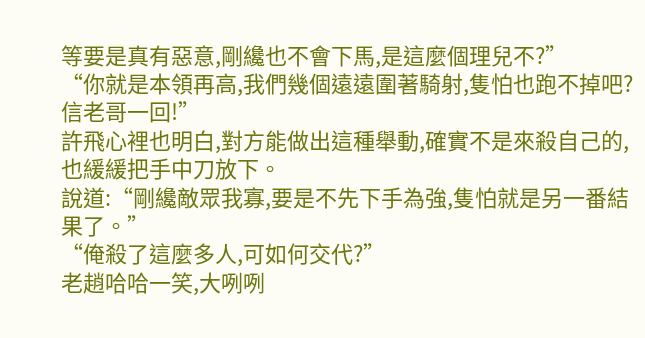等要是真有惡意,剛纔也不會下馬,是這麼個理兒不?”
“你就是本領再高,我們幾個遠遠圍著騎射,隻怕也跑不掉吧?信老哥一回!”
許飛心裡也明白,對方能做出這種舉動,確實不是來殺自己的,也緩緩把手中刀放下。
說道:“剛纔敵眾我寡,要是不先下手為強,隻怕就是另一番結果了。”
“俺殺了這麼多人,可如何交代?”
老趙哈哈一笑,大咧咧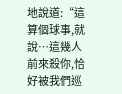地說道:“這算個球事,就說…這幾人前來殺你,恰好被我們巡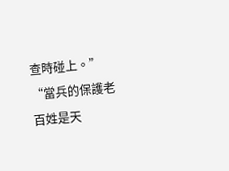查時碰上。”
“當兵的保護老百姓是天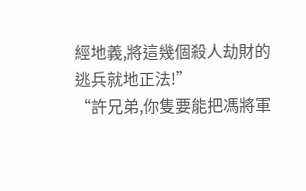經地義,將這幾個殺人劫財的逃兵就地正法!”
“許兄弟,你隻要能把馮將軍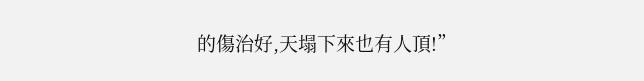的傷治好,天塌下來也有人頂!”